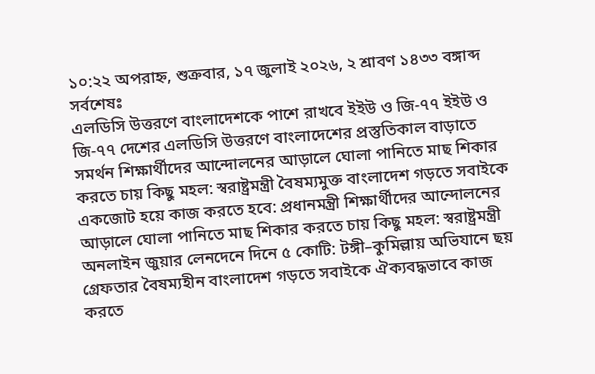১০:২২ অপরাহ্ন, শুক্রবার, ১৭ জুলাই ২০২৬, ২ শ্রাবণ ১৪৩৩ বঙ্গাব্দ
সর্বশেষঃ
এলডিসি উত্তরণে বাংলাদেশকে পাশে রাখবে ইইউ ও জি-৭৭ ইইউ ও জি-৭৭ দেশের এলডিসি উত্তরণে বাংলাদেশের প্রস্তুতিকাল বাড়াতে সমর্থন শিক্ষার্থীদের আন্দোলনের আড়ালে ঘোলা পানিতে মাছ শিকার করতে চায় কিছু মহল: স্বরাষ্ট্রমন্ত্রী বৈষম্যমুক্ত বাংলাদেশ গড়তে সবাইকে একজোট হয়ে কাজ করতে হবে: প্রধানমন্ত্রী শিক্ষার্থীদের আন্দোলনের আড়ালে ঘোলা পানিতে মাছ শিকার করতে চায় কিছু মহল: স্বরাষ্ট্রমন্ত্রী অনলাইন জুয়ার লেনদেনে দিনে ৫ কোটি: টঙ্গী–কুমিল্লায় অভিযানে ছয় গ্রেফতার বৈষম্যহীন বাংলাদেশ গড়তে সবাইকে ঐক্যবদ্ধভাবে কাজ করতে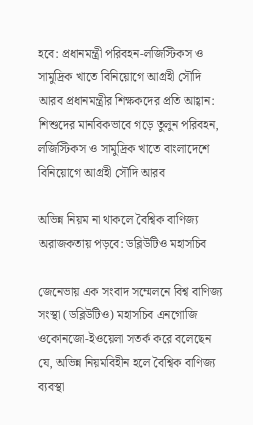হবে: প্রধানমন্ত্রী পরিবহন-লজিস্টিকস ও সামুদ্রিক খাতে বিনিয়োগে আগ্রহী সৌদি আরব প্রধানমন্ত্রীর শিক্ষকদের প্রতি আহ্বান: শিশুদের মানবিকভাবে গড়ে তুলুন পরিবহন, লজিস্টিকস ও সামুদ্রিক খাতে বাংলাদেশে বিনিয়োগে আগ্রহী সৌদি আরব

অভিন্ন নিয়ম না থাকলে বৈশ্বিক বাণিজ্য অরাজকতায় পড়বে: ডব্লিউটিও মহাসচিব

জেনেভায় এক সংবাদ সম্মেলনে বিশ্ব বাণিজ্য সংস্থা (ডব্লিউটিও) মহাসচিব এনগোজি ওকোনজো-ইওয়েলা সতর্ক করে বলেছেন যে, অভিন্ন নিয়মবিহীন হলে বৈশ্বিক বাণিজ্য ব্যবস্থা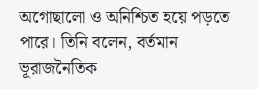অগোছালো ও অনিশ্চিত হয়ে পড়তে পারে। তিনি বলেন, বর্তমান ভূরাজনৈতিক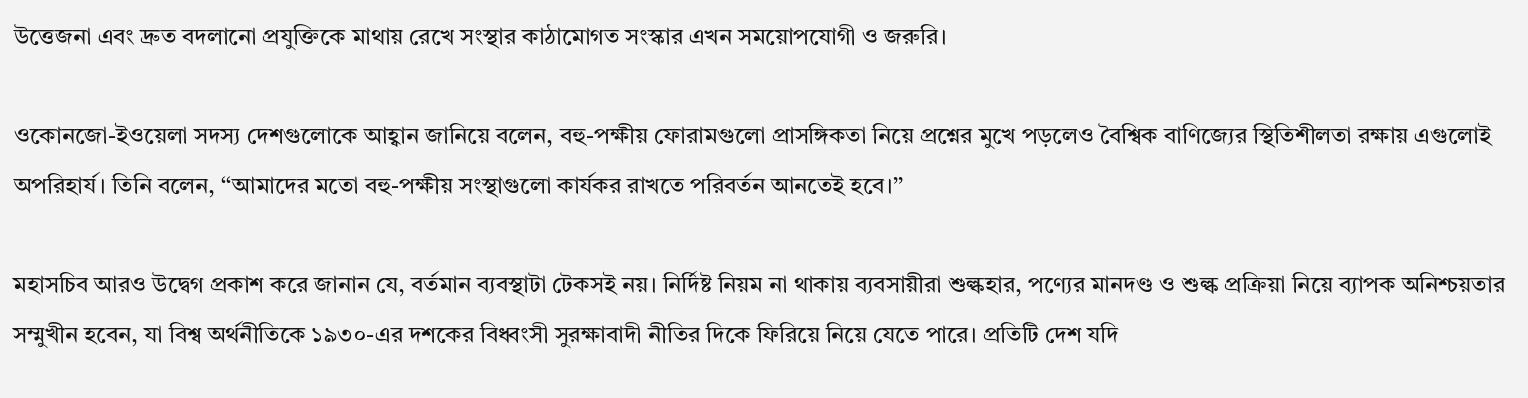উত্তেজনা এবং দ্রুত বদলানো প্রযুক্তিকে মাথায় রেখে সংস্থার কাঠামোগত সংস্কার এখন সময়োপযোগী ও জরুরি।

ওকোনজো-ইওয়েলা সদস্য দেশগুলোকে আহ্বান জানিয়ে বলেন, বহু-পক্ষীয় ফোরামগুলো প্রাসঙ্গিকতা নিয়ে প্রশ্নের মুখে পড়লেও বৈশ্বিক বাণিজ্যের স্থিতিশীলতা রক্ষায় এগুলোই অপরিহার্য। তিনি বলেন, ‘‘আমাদের মতো বহু-পক্ষীয় সংস্থাগুলো কার্যকর রাখতে পরিবর্তন আনতেই হবে।’’

মহাসচিব আরও উদ্বেগ প্রকাশ করে জানান যে, বর্তমান ব্যবস্থাটা টেকসই নয়। নির্দিষ্ট নিয়ম না থাকায় ব্যবসায়ীরা শুল্কহার, পণ্যের মানদণ্ড ও শুল্ক প্রক্রিয়া নিয়ে ব্যাপক অনিশ্চয়তার সম্মুখীন হবেন, যা বিশ্ব অর্থনীতিকে ১৯৩০-এর দশকের বিধ্বংসী সুরক্ষাবাদী নীতির দিকে ফিরিয়ে নিয়ে যেতে পারে। প্রতিটি দেশ যদি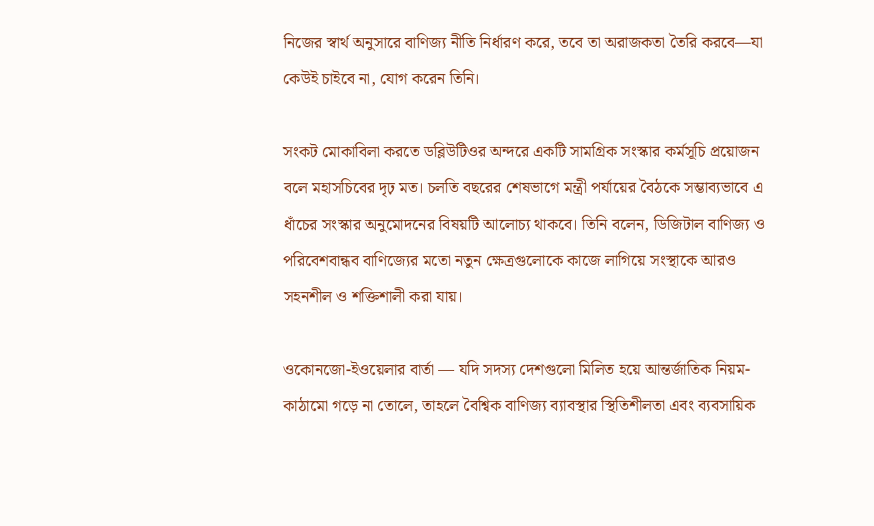নিজের স্বার্থ অনুসারে বাণিজ্য নীতি নির্ধারণ করে, তবে তা অরাজকতা তৈরি করবে—যা কেউই চাইবে না, যোগ করেন তিনি।

সংকট মোকাবিলা করতে ডব্লিউটিওর অন্দরে একটি সামগ্রিক সংস্কার কর্মসূচি প্রয়োজন বলে মহাসচিবের দৃঢ় মত। চলতি বছরের শেষভাগে মন্ত্রী পর্যায়ের বৈঠকে সম্ভাব্যভাবে এ ধাঁচের সংস্কার অনুমোদনের বিষয়টি আলোচ্য থাকবে। তিনি বলেন, ডিজিটাল বাণিজ্য ও পরিবেশবান্ধব বাণিজ্যের মতো নতুন ক্ষেত্রগুলোকে কাজে লাগিয়ে সংস্থাকে আরও সহনশীল ও শক্তিশালী করা যায়।

ওকোনজো-ইওয়েলার বার্তা — যদি সদস্য দেশগুলো মিলিত হয়ে আন্তর্জাতিক নিয়ম- কাঠামো গড়ে না তোলে, তাহলে বৈশ্বিক বাণিজ্য ব্যাবস্থার স্থিতিশীলতা এবং ব্যবসায়িক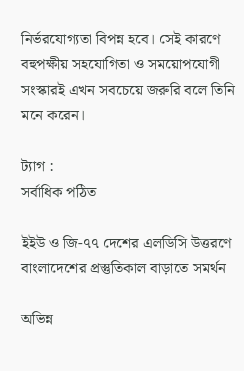নির্ভরযোগ্যতা বিপন্ন হবে। সেই কারণে বহুপক্ষীয় সহযোগিতা ও সময়োপযোগী সংস্কারই এখন সবচেয়ে জরুরি বলে তিনি মনে করেন।

ট্যাগ :
সর্বাধিক পঠিত

ইইউ ও জি-৭৭ দেশের এলডিসি উত্তরণে বাংলাদেশের প্রস্তুতিকাল বাড়াতে সমর্থন

অভিন্ন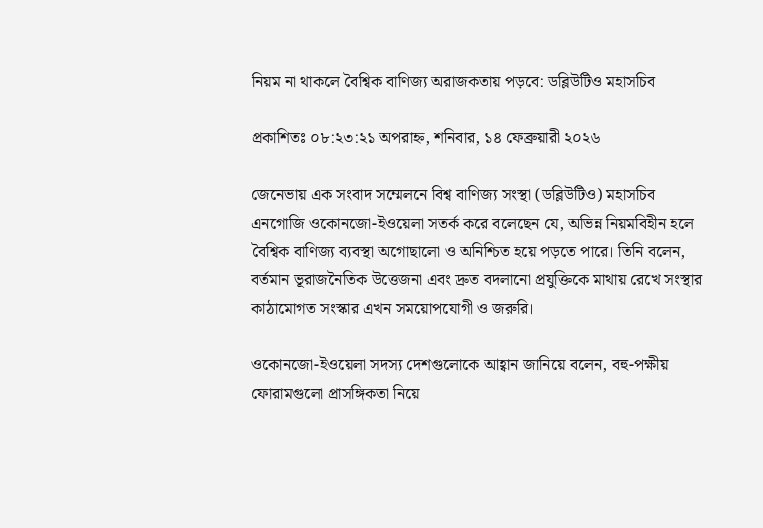নিয়ম না থাকলে বৈশ্বিক বাণিজ্য অরাজকতায় পড়বে: ডব্লিউটিও মহাসচিব

প্রকাশিতঃ ০৮:২৩:২১ অপরাহ্ন, শনিবার, ১৪ ফেব্রুয়ারী ২০২৬

জেনেভায় এক সংবাদ সম্মেলনে বিশ্ব বাণিজ্য সংস্থা (ডব্লিউটিও) মহাসচিব এনগোজি ওকোনজো-ইওয়েলা সতর্ক করে বলেছেন যে, অভিন্ন নিয়মবিহীন হলে বৈশ্বিক বাণিজ্য ব্যবস্থা অগোছালো ও অনিশ্চিত হয়ে পড়তে পারে। তিনি বলেন, বর্তমান ভূরাজনৈতিক উত্তেজনা এবং দ্রুত বদলানো প্রযুক্তিকে মাথায় রেখে সংস্থার কাঠামোগত সংস্কার এখন সময়োপযোগী ও জরুরি।

ওকোনজো-ইওয়েলা সদস্য দেশগুলোকে আহ্বান জানিয়ে বলেন, বহু-পক্ষীয় ফোরামগুলো প্রাসঙ্গিকতা নিয়ে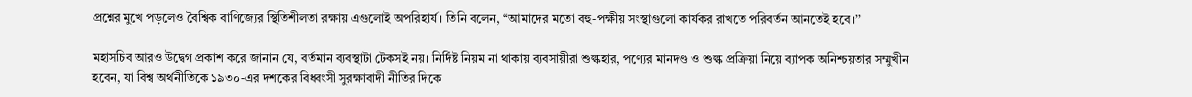প্রশ্নের মুখে পড়লেও বৈশ্বিক বাণিজ্যের স্থিতিশীলতা রক্ষায় এগুলোই অপরিহার্য। তিনি বলেন, ‘‘আমাদের মতো বহু-পক্ষীয় সংস্থাগুলো কার্যকর রাখতে পরিবর্তন আনতেই হবে।’’

মহাসচিব আরও উদ্বেগ প্রকাশ করে জানান যে, বর্তমান ব্যবস্থাটা টেকসই নয়। নির্দিষ্ট নিয়ম না থাকায় ব্যবসায়ীরা শুল্কহার, পণ্যের মানদণ্ড ও শুল্ক প্রক্রিয়া নিয়ে ব্যাপক অনিশ্চয়তার সম্মুখীন হবেন, যা বিশ্ব অর্থনীতিকে ১৯৩০-এর দশকের বিধ্বংসী সুরক্ষাবাদী নীতির দিকে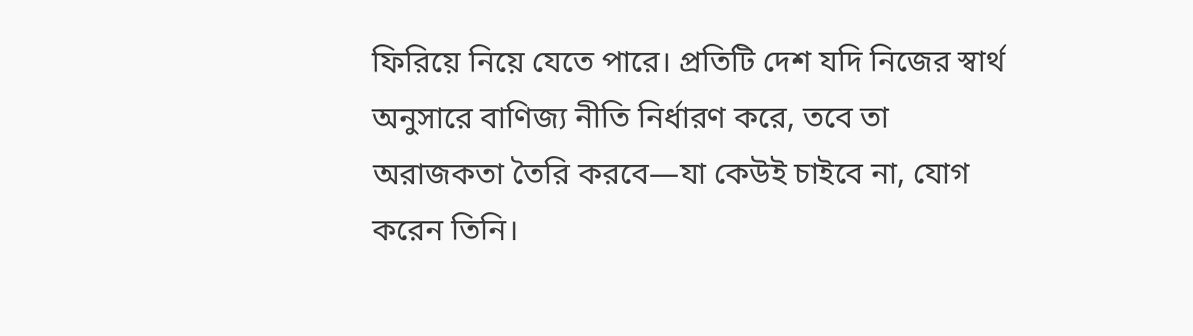ফিরিয়ে নিয়ে যেতে পারে। প্রতিটি দেশ যদি নিজের স্বার্থ অনুসারে বাণিজ্য নীতি নির্ধারণ করে, তবে তা অরাজকতা তৈরি করবে—যা কেউই চাইবে না, যোগ করেন তিনি।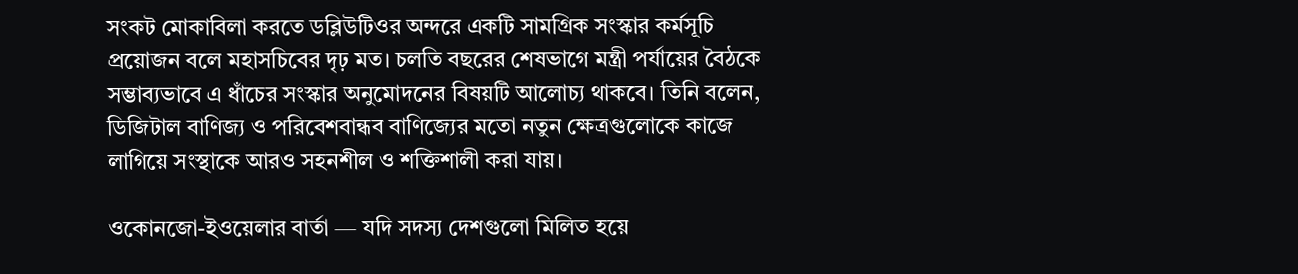সংকট মোকাবিলা করতে ডব্লিউটিওর অন্দরে একটি সামগ্রিক সংস্কার কর্মসূচি প্রয়োজন বলে মহাসচিবের দৃঢ় মত। চলতি বছরের শেষভাগে মন্ত্রী পর্যায়ের বৈঠকে সম্ভাব্যভাবে এ ধাঁচের সংস্কার অনুমোদনের বিষয়টি আলোচ্য থাকবে। তিনি বলেন, ডিজিটাল বাণিজ্য ও পরিবেশবান্ধব বাণিজ্যের মতো নতুন ক্ষেত্রগুলোকে কাজে লাগিয়ে সংস্থাকে আরও সহনশীল ও শক্তিশালী করা যায়।

ওকোনজো-ইওয়েলার বার্তা — যদি সদস্য দেশগুলো মিলিত হয়ে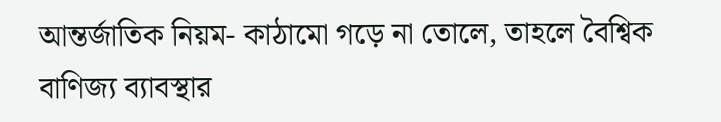আন্তর্জাতিক নিয়ম- কাঠামো গড়ে না তোলে, তাহলে বৈশ্বিক বাণিজ্য ব্যাবস্থার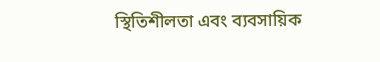স্থিতিশীলতা এবং ব্যবসায়িক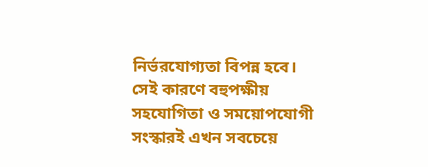নির্ভরযোগ্যতা বিপন্ন হবে। সেই কারণে বহুপক্ষীয় সহযোগিতা ও সময়োপযোগী সংস্কারই এখন সবচেয়ে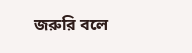জরুরি বলে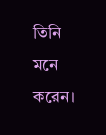তিনি মনে করেন।